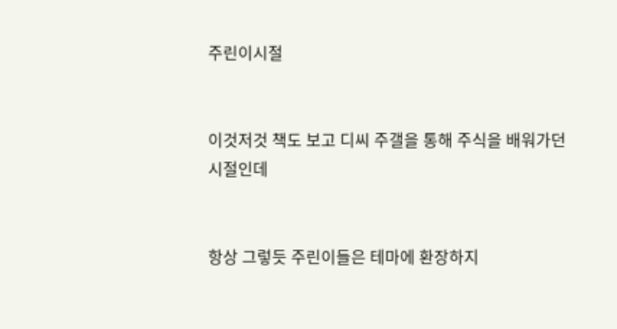주린이시절


이것저것 책도 보고 디씨 주갤을 통해 주식을 배워가던 시절인데


항상 그렇듯 주린이들은 테마에 환장하지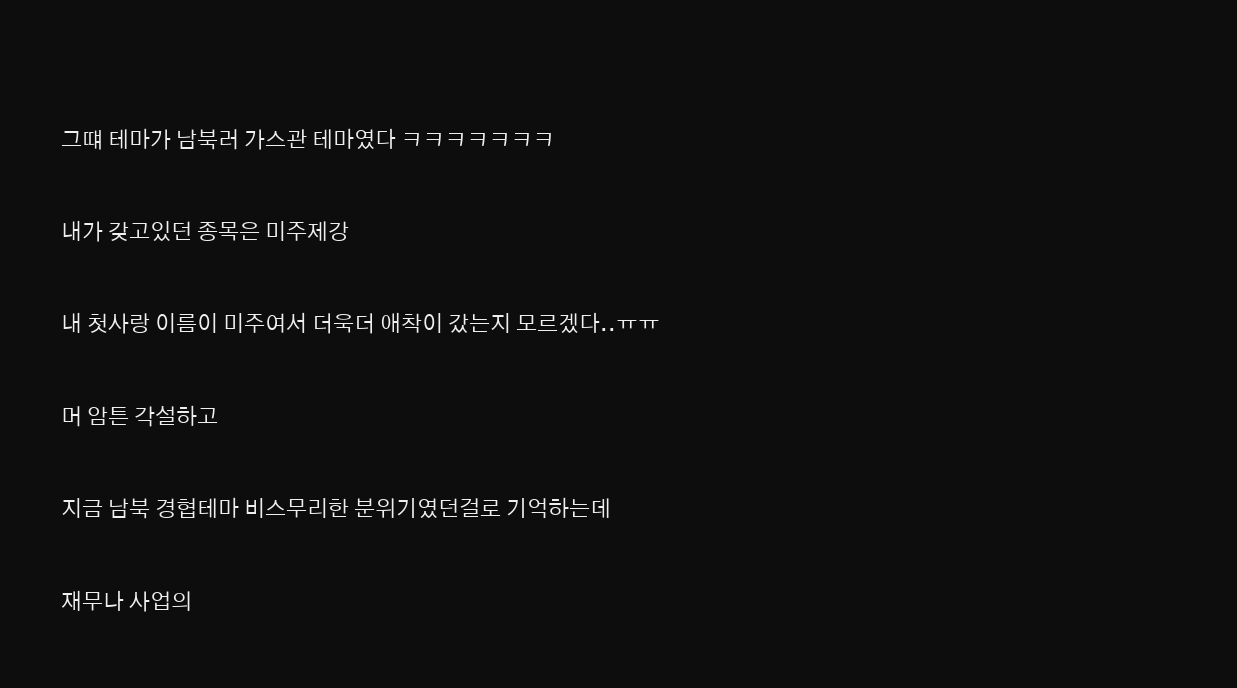그떄 테마가 남북러 가스관 테마였다 ㅋㅋㅋㅋㅋㅋㅋ


내가 갖고있던 종목은 미주제강


내 첫사랑 이름이 미주여서 더욱더 애착이 갔는지 모르겠다..ㅠㅠ


머 암튼 각설하고


지금 남북 경협테마 비스무리한 분위기였던걸로 기억하는데


재무나 사업의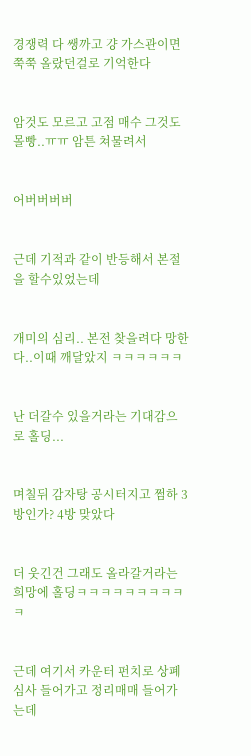경쟁력 다 쌩까고 걍 가스관이면 쭉쭉 올랐던걸로 기억한다


암것도 모르고 고점 매수 그것도 몰빵..ㅠㅠ 암튼 쳐물려서


어버버버버


근데 기적과 같이 반등해서 본절을 할수있었는데


개미의 심리.. 본전 찾을려다 망한다..이때 깨달았지 ㅋㅋㅋㅋㅋㅋ


난 더갈수 있을거라는 기대감으로 홀딩...


며칠뒤 감자탕 공시터지고 쩜하 3방인가? 4방 맞았다


더 웃긴건 그래도 올라갈거라는 희망에 홀딩ㅋㅋㅋㅋㅋㅋㅋㅋㅋㅋ


근데 여기서 카운터 펀치로 상폐심사 들어가고 정리매매 들어가는데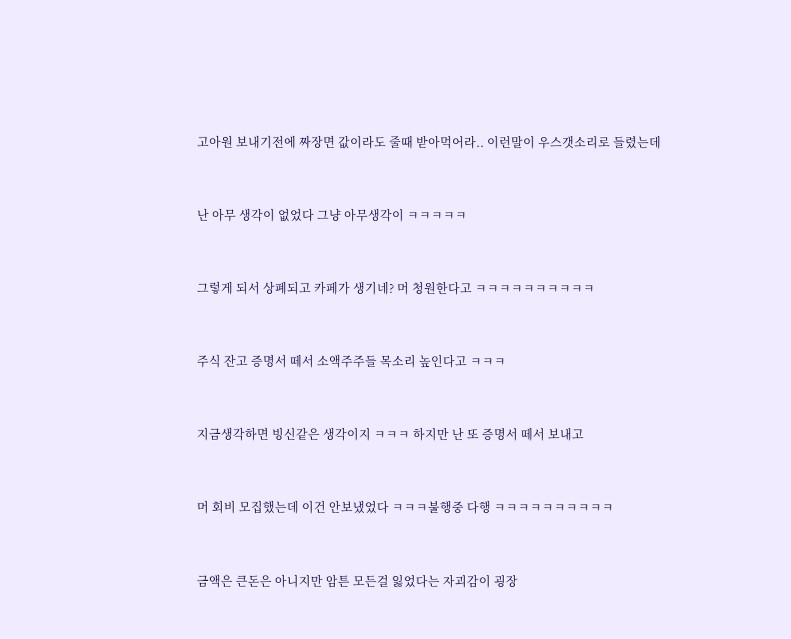고아원 보내기전에 짜장면 값이라도 줄때 받아먹어라.. 이런말이 우스갯소리로 들렸는데


난 아무 생각이 없었다 그냥 아무생각이 ㅋㅋㅋㅋㅋ


그렇게 되서 상폐되고 카페가 생기네? 머 청원한다고 ㅋㅋㅋㅋㅋㅋㅋㅋㅋㅋ


주식 잔고 증명서 떼서 소액주주들 목소리 높인다고 ㅋㅋㅋ


지금생각하면 빙신같은 생각이지 ㅋㅋㅋ 하지만 난 또 증명서 떼서 보내고


머 회비 모집했는데 이건 안보냈었다 ㅋㅋㅋ불행중 다행 ㅋㅋㅋㅋㅋㅋㅋㅋㅋㅋ


금액은 큰돈은 아니지만 암튼 모든걸 잃었다는 자괴감이 굉장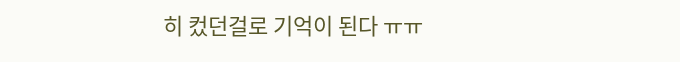히 컸던걸로 기억이 된다 ㅠㅠ